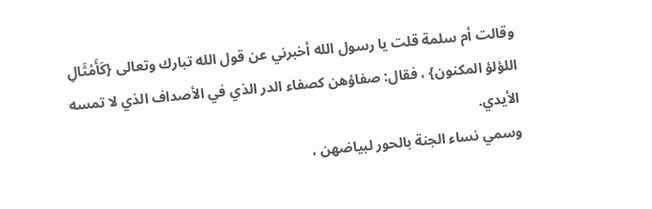وقالت أم سلمة قلت يا رسول الله أخبرني عن قول الله تبارك وتعالى {كَأَمْثَالِ اللؤلؤ المكنون} ، فقال: صفاؤهن كصفاء الدر الذي في الأصداف الذي لا تمسه الأيدي.
وسمي نساء الجنة بالحور لبياضهن ،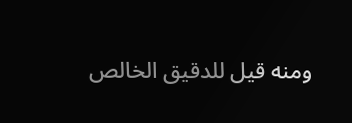ومنه قيل للدقيق الخالص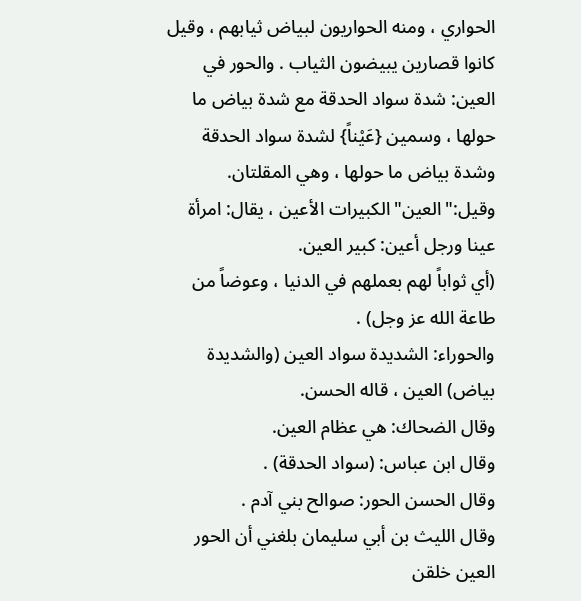الحواري ، ومنه الحواريون لبياض ثيابهم ، وقيل كانوا قصارين يبيضون الثياب . والحور في
العين: شدة سواد الحدقة مع شدة بياض ما حولها ، وسمين {عَيْناً} لشدة سواد الحدقة وشدة بياض ما حولها ، وهي المقلتان.
وقيل:"العين"الكبيرات الأعين ، يقال: امرأة عينا ورجل أعين: كبير العين.
(أي ثواباً لهم بعملهم في الدنيا ، وعوضاً من طاعة الله عز وجل) .
والحوراء: الشديدة سواد العين (والشديدة بياض) العين ، قاله الحسن.
وقال الضحاك: هي عظام العين.
وقال ابن عباس: (سواد الحدقة) .
وقال الحسن الحور: صوالح بني آدم .
وقال الليث بن أبي سليمان بلغني أن الحور العين خلقن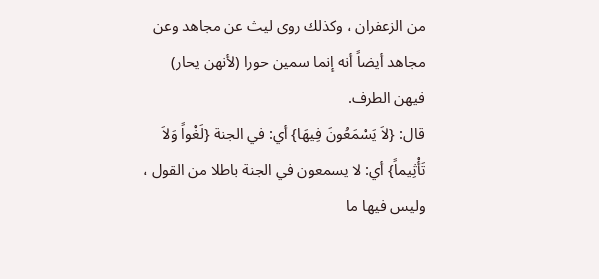من الزعفران ، وكذلك روى ليث عن مجاهد وعن مجاهد أيضاً أنه إنما سمين حورا (لأنهن يحار) فيهن الطرف.
قال: {لاَ يَسْمَعُونَ فِيهَا} أي: في الجنة {لَغْواً وَلاَ تَأْثِيماً} أي: لا يسمعون في الجنة باطلا من القول ، وليس فيها ما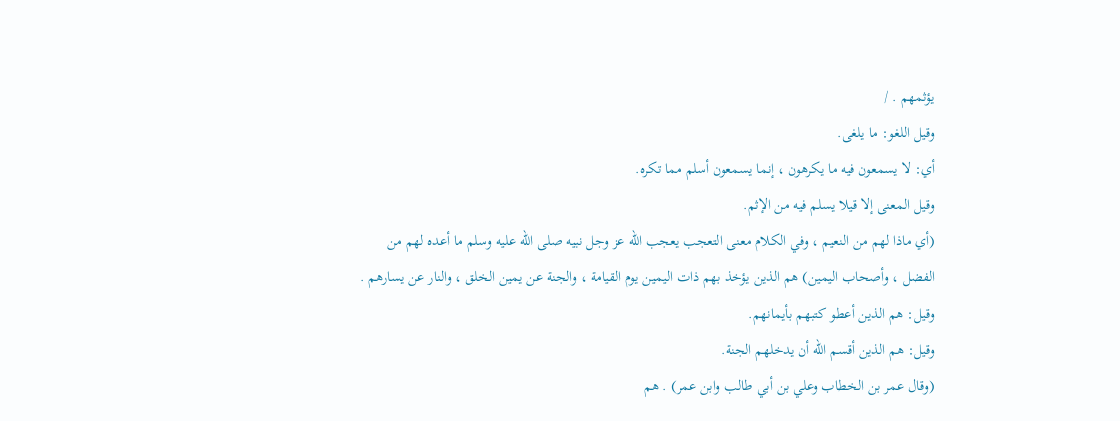يؤثمهم . /
وقيل اللغو: ما يلغى.
أي: لا يسمعون فيه ما يكرهون ، إنما يسمعون أسلم مما تكره.
وقيل المعنى إلا قيلا يسلم فيه من الإثم.
(أي ماذا لهم من النعيم ، وفي الكلام معنى التعجب يعجب الله عز وجل نبيه صلى الله عليه وسلم ما أعده لهم من الفضل ، وأصحاب اليمين) هم الذين يؤخذ بهم ذات اليمين يوم القيامة ، والجنة عن يمين الخلق ، والنار عن يسارهم .
وقيل: هم الذين أعطو كتبهم بأيمانهم.
وقيل: هم الذين أقسم الله أن يدخلهم الجنة.
(وقال عمر بن الخطاب وعلي بن أبي طالب وابن عمر) . هم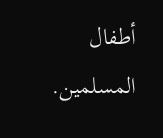أطفال المسلمين.